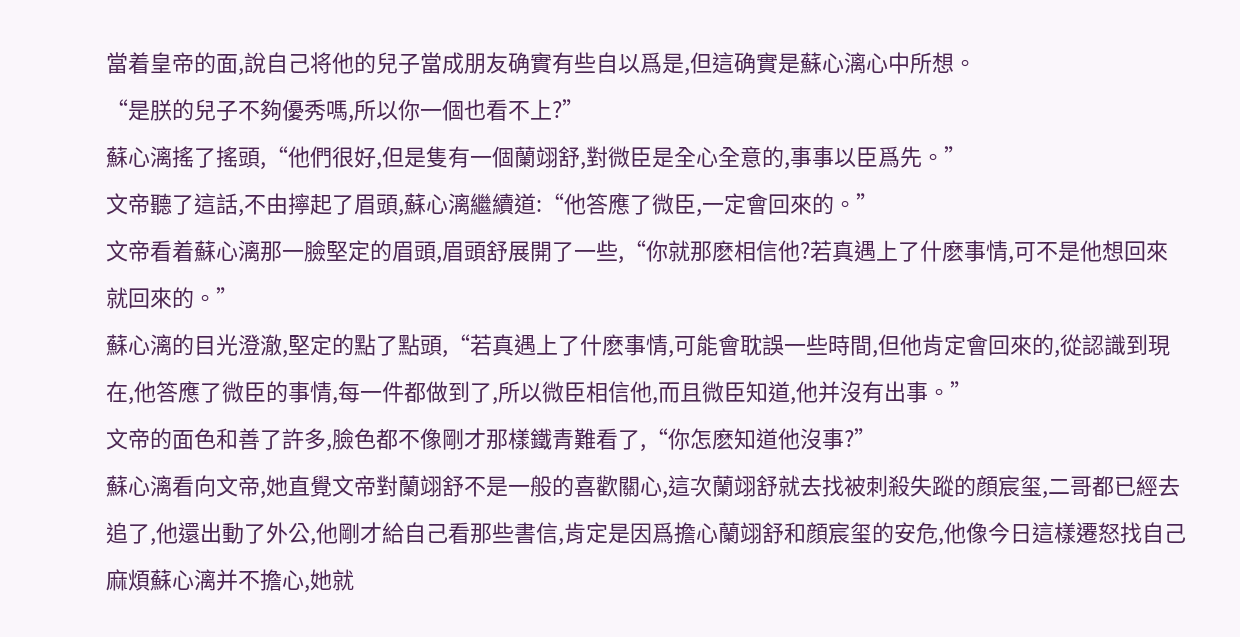當着皇帝的面,說自己将他的兒子當成朋友确實有些自以爲是,但這确實是蘇心漓心中所想。
“是朕的兒子不夠優秀嗎,所以你一個也看不上?”
蘇心漓搖了搖頭,“他們很好,但是隻有一個蘭翊舒,對微臣是全心全意的,事事以臣爲先。”
文帝聽了這話,不由擰起了眉頭,蘇心漓繼續道:“他答應了微臣,一定會回來的。”
文帝看着蘇心漓那一臉堅定的眉頭,眉頭舒展開了一些,“你就那麽相信他?若真遇上了什麽事情,可不是他想回來就回來的。”
蘇心漓的目光澄澈,堅定的點了點頭,“若真遇上了什麽事情,可能會耽誤一些時間,但他肯定會回來的,從認識到現在,他答應了微臣的事情,每一件都做到了,所以微臣相信他,而且微臣知道,他并沒有出事。”
文帝的面色和善了許多,臉色都不像剛才那樣鐵青難看了,“你怎麽知道他沒事?”
蘇心漓看向文帝,她直覺文帝對蘭翊舒不是一般的喜歡關心,這次蘭翊舒就去找被刺殺失蹤的顔宸玺,二哥都已經去追了,他還出動了外公,他剛才給自己看那些書信,肯定是因爲擔心蘭翊舒和顔宸玺的安危,他像今日這樣遷怒找自己麻煩蘇心漓并不擔心,她就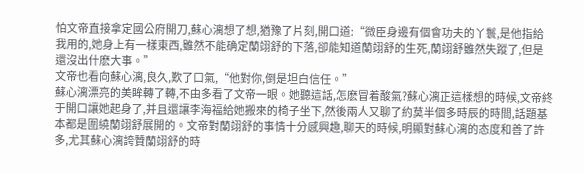怕文帝直接拿定國公府開刀,蘇心漓想了想,猶豫了片刻,開口道:“微臣身邊有個會功夫的丫鬟,是他指給我用的,她身上有一樣東西,雖然不能确定蘭翊舒的下落,卻能知道蘭翊舒的生死,蘭翊舒雖然失蹤了,但是還沒出什麽大事。”
文帝也看向蘇心漓,良久,歎了口氣,“他對你,倒是坦白信任。”
蘇心漓漂亮的美眸轉了轉,不由多看了文帝一眼。她聽這話,怎麽冒着酸氣?蘇心漓正這樣想的時候,文帝終于開口讓她起身了,并且還讓李海福給她搬來的椅子坐下,然後兩人又聊了約莫半個多時辰的時間,話題基本都是圍繞蘭翊舒展開的。文帝對蘭翊舒的事情十分感興趣,聊天的時候,明顯對蘇心漓的态度和善了許多,尤其蘇心漓誇贊蘭翊舒的時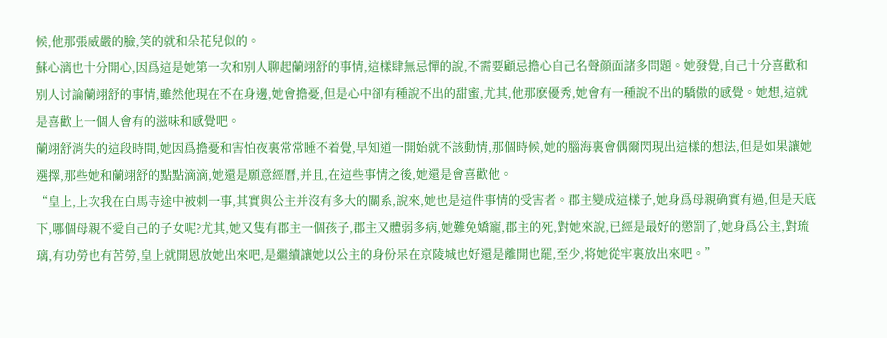候,他那張威嚴的臉,笑的就和朵花兒似的。
蘇心漓也十分開心,因爲這是她第一次和别人聊起蘭翊舒的事情,這樣肆無忌憚的說,不需要顧忌擔心自己名聲顔面諸多問題。她發覺,自己十分喜歡和别人讨論蘭翊舒的事情,雖然他現在不在身邊,她會擔憂,但是心中卻有種說不出的甜蜜,尤其,他那麽優秀,她會有一種說不出的驕傲的感覺。她想,這就是喜歡上一個人會有的滋味和感覺吧。
蘭翊舒消失的這段時間,她因爲擔憂和害怕夜裏常常睡不着覺,早知道一開始就不該動情,那個時候,她的腦海裏會偶爾閃現出這樣的想法,但是如果讓她選擇,那些她和蘭翊舒的點點滴滴,她還是願意經曆,并且,在這些事情之後,她還是會喜歡他。
“皇上,上次我在白馬寺途中被刺一事,其實與公主并沒有多大的關系,說來,她也是這件事情的受害者。郡主變成這樣子,她身爲母親确實有過,但是天底下,哪個母親不愛自己的子女呢?尤其,她又隻有郡主一個孩子,郡主又體弱多病,她難免嬌寵,郡主的死,對她來說,已經是最好的懲罰了,她身爲公主,對琉璃,有功勞也有苦勞,皇上就開恩放她出來吧,是繼續讓她以公主的身份呆在京陵城也好還是離開也罷,至少,将她從牢裏放出來吧。”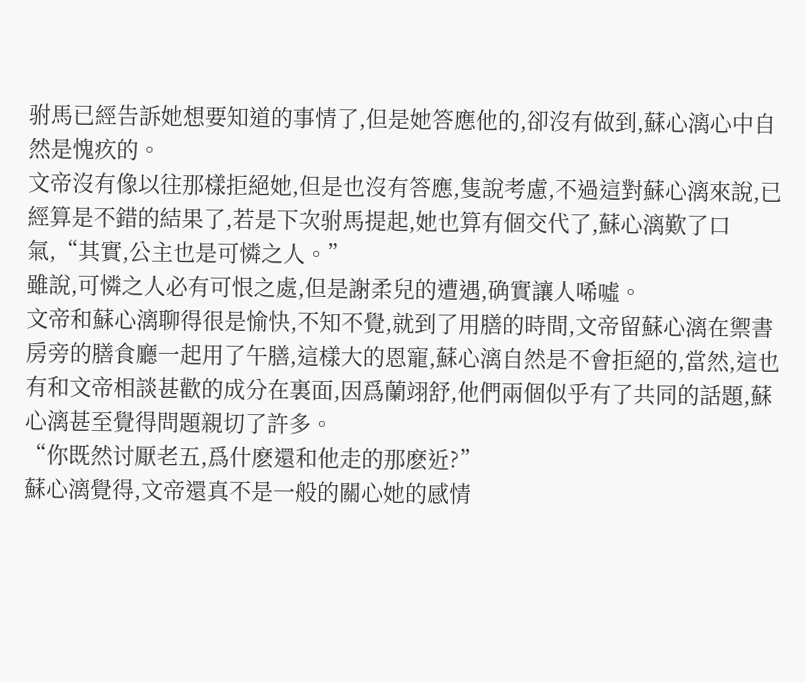驸馬已經告訴她想要知道的事情了,但是她答應他的,卻沒有做到,蘇心漓心中自然是愧疚的。
文帝沒有像以往那樣拒絕她,但是也沒有答應,隻說考慮,不過這對蘇心漓來說,已經算是不錯的結果了,若是下次驸馬提起,她也算有個交代了,蘇心漓歎了口氣,“其實,公主也是可憐之人。”
雖說,可憐之人必有可恨之處,但是謝柔兒的遭遇,确實讓人唏噓。
文帝和蘇心漓聊得很是愉快,不知不覺,就到了用膳的時間,文帝留蘇心漓在禦書房旁的膳食廳一起用了午膳,這樣大的恩寵,蘇心漓自然是不會拒絕的,當然,這也有和文帝相談甚歡的成分在裏面,因爲蘭翊舒,他們兩個似乎有了共同的話題,蘇心漓甚至覺得問題親切了許多。
“你既然讨厭老五,爲什麽還和他走的那麽近?”
蘇心漓覺得,文帝還真不是一般的關心她的感情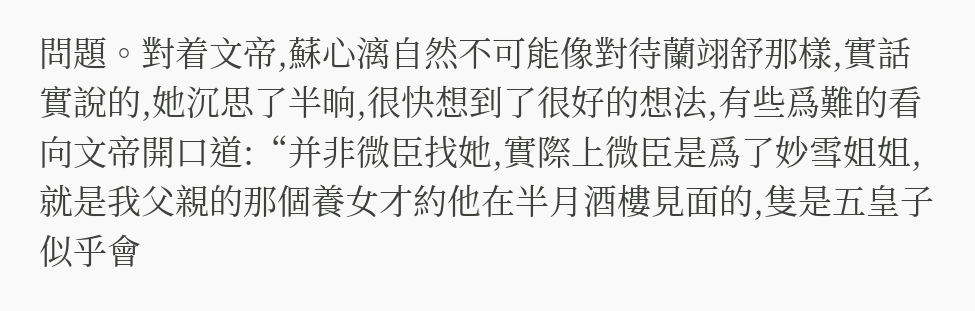問題。對着文帝,蘇心漓自然不可能像對待蘭翊舒那樣,實話實說的,她沉思了半晌,很快想到了很好的想法,有些爲難的看向文帝開口道:“并非微臣找她,實際上微臣是爲了妙雪姐姐,就是我父親的那個養女才約他在半月酒樓見面的,隻是五皇子似乎會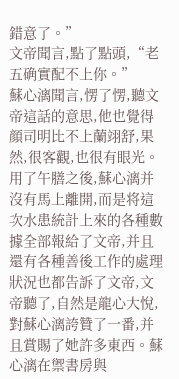錯意了。”
文帝聞言,點了點頭,“老五确實配不上你。”
蘇心漓聞言,愣了愣,聽文帝這話的意思,他也覺得顔司明比不上蘭翊舒,果然,很客觀,也很有眼光。
用了午膳之後,蘇心漓并沒有馬上離開,而是将這次水患統計上來的各種數據全部報給了文帝,并且還有各種善後工作的處理狀況也都告訴了文帝,文帝聽了,自然是龍心大悅,對蘇心漓誇贊了一番,并且賞賜了她許多東西。蘇心漓在禦書房與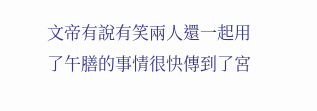文帝有說有笑兩人還一起用了午膳的事情很快傳到了宮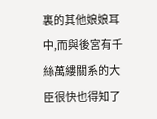裏的其他娘娘耳中,而與後宮有千絲萬縷關系的大臣很快也得知了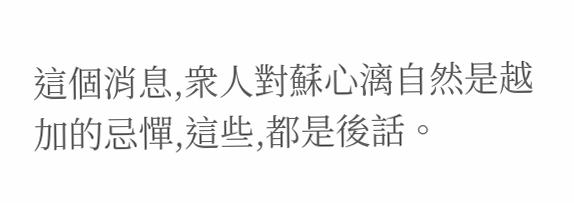這個消息,衆人對蘇心漓自然是越加的忌憚,這些,都是後話。